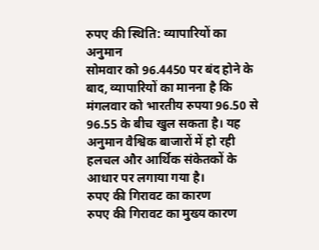रुपए की स्थिति: व्यापारियों का अनुमान
सोमवार को 96.4450 पर बंद होने के बाद, व्यापारियों का मानना है कि मंगलवार को भारतीय रुपया 96.50 से 96.55 के बीच खुल सकता है। यह अनुमान वैश्विक बाजारों में हो रही हलचल और आर्थिक संकेतकों के आधार पर लगाया गया है।
रुपए की गिरावट का कारण
रुपए की गिरावट का मुख्य कारण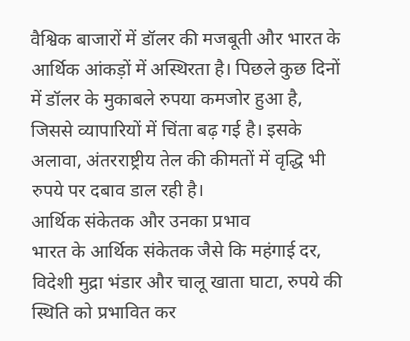वैश्विक बाजारों में डॉलर की मजबूती और भारत के आर्थिक आंकड़ों में अस्थिरता है। पिछले कुछ दिनों में डॉलर के मुकाबले रुपया कमजोर हुआ है, जिससे व्यापारियों में चिंता बढ़ गई है। इसके अलावा, अंतरराष्ट्रीय तेल की कीमतों में वृद्धि भी रुपये पर दबाव डाल रही है।
आर्थिक संकेतक और उनका प्रभाव
भारत के आर्थिक संकेतक जैसे कि महंगाई दर, विदेशी मुद्रा भंडार और चालू खाता घाटा, रुपये की स्थिति को प्रभावित कर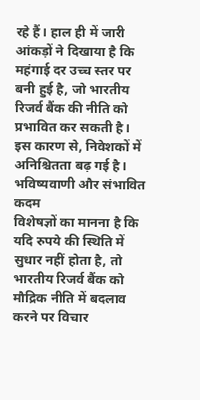रहे हैं। हाल ही में जारी आंकड़ों ने दिखाया है कि महंगाई दर उच्च स्तर पर बनी हुई है, जो भारतीय रिजर्व बैंक की नीति को प्रभावित कर सकती है। इस कारण से, निवेशकों में अनिश्चितता बढ़ गई है।
भविष्यवाणी और संभावित कदम
विशेषज्ञों का मानना है कि यदि रुपये की स्थिति में सुधार नहीं होता है, तो भारतीय रिजर्व बैंक को मौद्रिक नीति में बदलाव करने पर विचार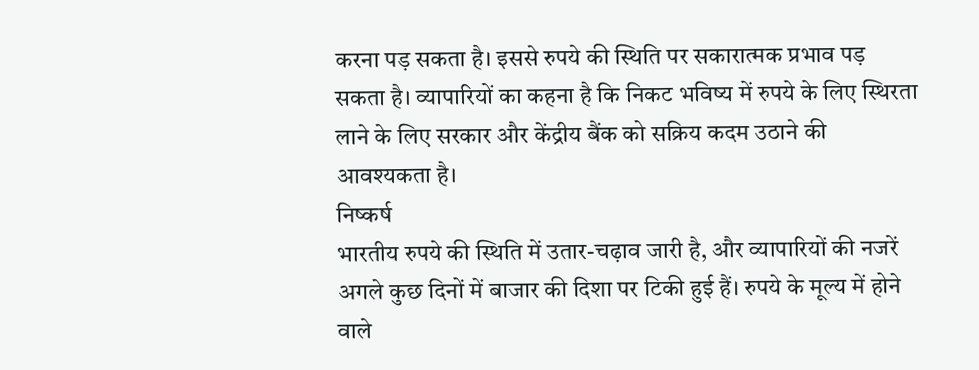करना पड़ सकता है। इससे रुपये की स्थिति पर सकारात्मक प्रभाव पड़ सकता है। व्यापारियों का कहना है कि निकट भविष्य में रुपये के लिए स्थिरता लाने के लिए सरकार और केंद्रीय बैंक को सक्रिय कदम उठाने की आवश्यकता है।
निष्कर्ष
भारतीय रुपये की स्थिति में उतार-चढ़ाव जारी है, और व्यापारियों की नजरें अगले कुछ दिनों में बाजार की दिशा पर टिकी हुई हैं। रुपये के मूल्य में होने वाले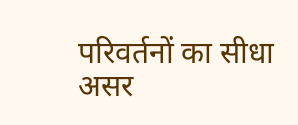परिवर्तनों का सीधा असर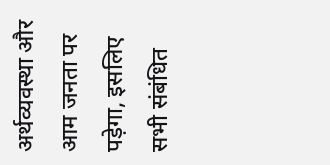अर्थव्यवस्था और आम जनता पर पड़ेगा, इसलिए सभी संबंधित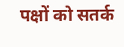पक्षों को सतर्क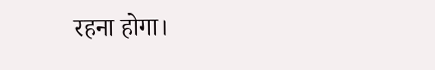रहना होगा।